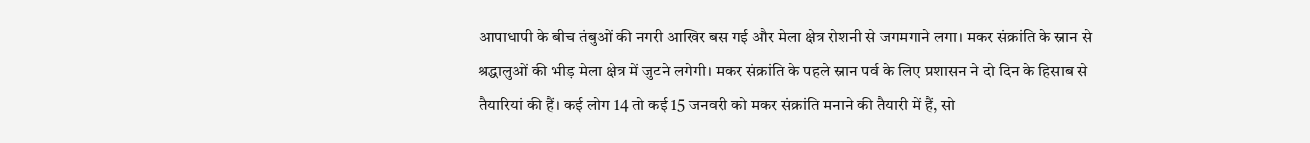आपाधापी के बीच तंबुओं की नगरी आखिर बस गई और मेला क्षेत्र रोशनी से जगमगाने लगा। मकर संक्रांति के स्नान से श्रद्धालुओं की भीड़ मेला क्षेत्र में जुटने लगेगी। मकर संक्रांति के पहले स्नान पर्व के लिए प्रशासन ने दो दिन के हिसाब से तैयारियां की हैं। कई लोग 14 तो कई 15 जनवरी को मकर संक्रांति मनाने की तैयारी में हैं, सो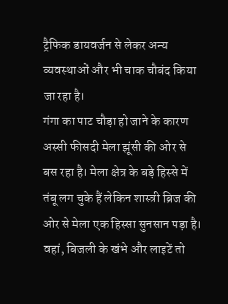ट्रैफिक डायवर्जन से लेकर अन्य व्यवस्थाओं और भी चाक चौबंद किया जा रहा है।
गंगा का पाट चौड़ा हो जाने के कारण अस्सी फीसदी मेला झूंसी की ओर से बस रहा है। मेला क्षेत्र के बड़े हिस्से में तंबू लग चुके हैं लेकिन शास्त्री ब्रिज की ओर से मेला एक हिस्सा सुनसान पड़ा है। वहां, बिजली के खंभे और लाइटें तो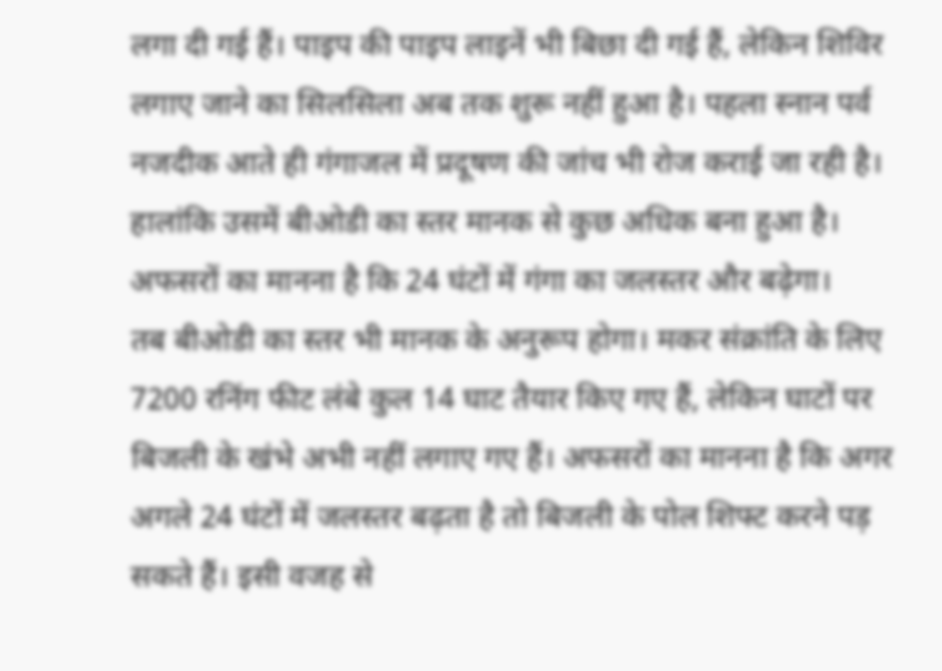लगा दी गई हैं। पाइप की पाइप लाइनें भी बिछा दी गई हैं, लेकिन शिविर लगाए जाने का सिलसिला अब तक शुरू नहीं हुआ है। पहला स्नान पर्व नजदीक आते ही गंगाजल में प्रदूषण की जांच भी रोज कराई जा रही है। हालांकि उसमें बीओडी का स्तर मानक से कुछ अधिक बना हुआ है। अफसरों का मानना है कि 24 घंटों में गंगा का जलस्तर और बढ़ेगा।
तब बीओडी का स्तर भी मानक के अनुरूप होगा। मकर संक्रांति के लिए 7200 रनिंग फीट लंबे कुल 14 घाट तैयार किए गए हैं, लेकिन घाटों पर बिजली के खंभे अभी नहीं लगाए गए हैं। अफसरों का मानना है कि अगर अगले 24 घंटों में जलस्तर बढ़ता है तो बिजली के पोल शिफ्ट करने पड़ सकते हैं। इसी वजह से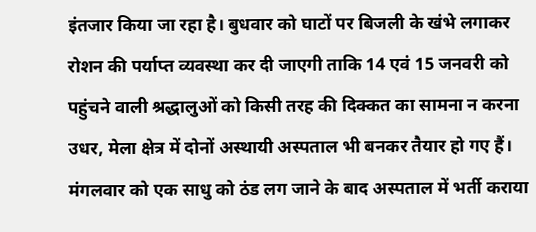इंतजार किया जा रहा है। बुधवार को घाटों पर बिजली के खंभे लगाकर रोशन की पर्याप्त व्यवस्था कर दी जाएगी ताकि 14 एवं 15 जनवरी को पहुंचने वाली श्रद्धालुओं को किसी तरह की दिक्कत का सामना न करना उधर, मेला क्षेत्र में दोनों अस्थायी अस्पताल भी बनकर तैयार हो गए हैं। मंगलवार को एक साधु को ठंड लग जाने के बाद अस्पताल में भर्ती कराया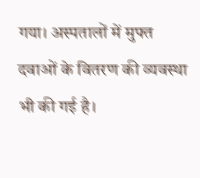गया। अस्पतालों में मुफ्त दवाओं के वितरण की व्यवस्था भी की गई है।